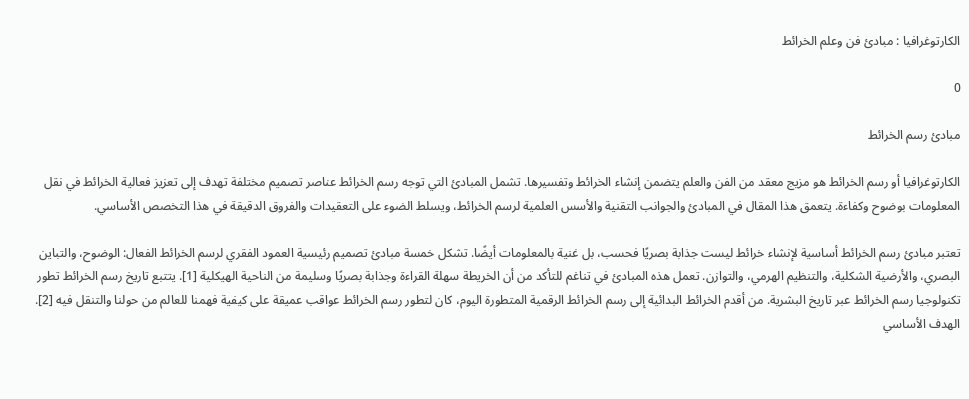الكارتوغرافيا : مبادئ فن وعلم الخرائط

0

مبادئ رسم الخرائط

الكارتوغرافيا أو رسم الخرائط هو مزيج معقد من الفن والعلم يتضمن إنشاء الخرائط وتفسيرها. تشمل المبادئ التي توجه رسم الخرائط عناصر تصميم مختلفة تهدف إلى تعزيز فعالية الخرائط في نقل المعلومات بوضوح وكفاءة. يتعمق هذا المقال في المبادئ والجوانب التقنية والأسس العلمية لرسم الخرائط، ويسلط الضوء على التعقيدات والفروق الدقيقة في هذا التخصص الأساسي.

تعتبر مبادئ رسم الخرائط أساسية لإنشاء خرائط ليست جذابة بصريًا فحسب، بل غنية بالمعلومات أيضًا. تشكل خمسة مبادئ تصميم رئيسية العمود الفقري لرسم الخرائط الفعال: الوضوح، والتباين البصري، والأرضية الشكلية، والتنظيم الهرمي، والتوازن. تعمل هذه المبادئ في تناغم للتأكد من أن الخريطة سهلة القراءة وجذابة بصريًا وسليمة من الناحية الهيكلية [1]. يتتبع تاريخ رسم الخرائط تطور تكنولوجيا رسم الخرائط عبر تاريخ البشرية. من أقدم الخرائط البدائية إلى رسم الخرائط الرقمية المتطورة اليوم، كان لتطور رسم الخرائط عواقب عميقة على كيفية فهمنا للعالم من حولنا والتنقل فيه [2]. الهدف الأساسي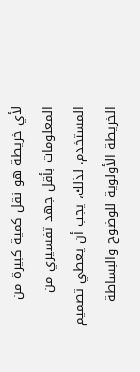لأي خريطة هو نقل كمية كبيرة من المعلومات بأقل جهد تفسيري من المستخدم. لذلك، يجب أن يعطي تصميم الخريطة الأولوية للوضوح والبساطة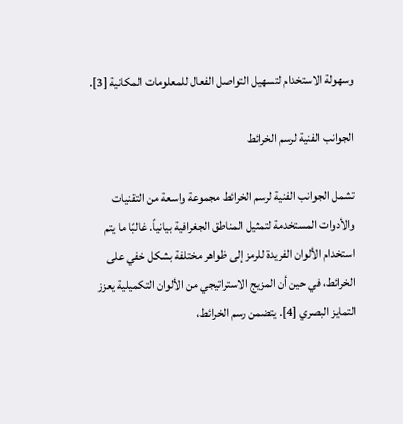وسهولة الاستخدام لتسهيل التواصل الفعال للمعلومات المكانية [3].

الجوانب الفنية لرسم الخرائط

تشمل الجوانب الفنية لرسم الخرائط مجموعة واسعة من التقنيات والأدوات المستخدمة لتمثيل المناطق الجغرافية بيانياً. غالبًا ما يتم استخدام الألوان الفريدة للرمز إلى ظواهر مختلفة بشكل خفي على الخرائط، في حين أن المزيج الاستراتيجي من الألوان التكميلية يعزز التمايز البصري [4]. يتضمن رسم الخرائط،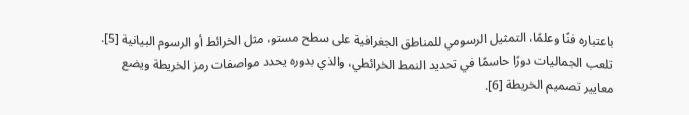باعتباره فنًا وعلمًا، التمثيل الرسومي للمناطق الجغرافية على سطح مستو، مثل الخرائط أو الرسوم البيانية [5]. تلعب الجماليات دورًا حاسمًا في تحديد النمط الخرائطي، والذي بدوره يحدد مواصفات رمز الخريطة ويضع معايير تصميم الخريطة [6].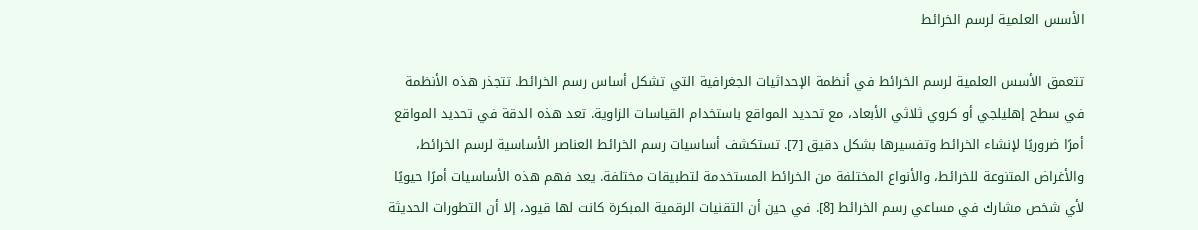الأسس العلمية لرسم الخرائط

تتعمق الأسس العلمية لرسم الخرائط في أنظمة الإحداثيات الجغرافية التي تشكل أساس رسم الخرائط. تتجذر هذه الأنظمة في سطح إهليلجي أو كروي ثلاثي الأبعاد، مع تحديد المواقع باستخدام القياسات الزاوية. تعد هذه الدقة في تحديد المواقع أمرًا ضروريًا لإنشاء الخرائط وتفسيرها بشكل دقيق [7]. تستكشف أساسيات رسم الخرائط العناصر الأساسية لرسم الخرائط، والأغراض المتنوعة للخرائط، والأنواع المختلفة من الخرائط المستخدمة لتطبيقات مختلفة. يعد فهم هذه الأساسيات أمرًا حيويًا لأي شخص مشارك في مساعي رسم الخرائط [8]. في حين أن التقنيات الرقمية المبكرة كانت لها قيود، إلا أن التطورات الحديثة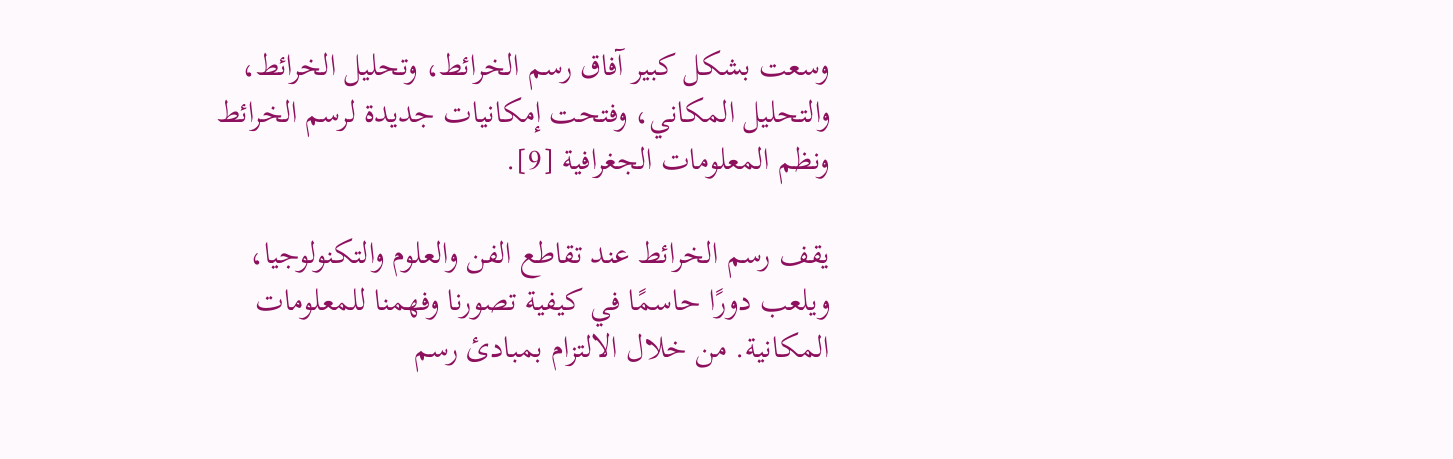وسعت بشكل كبير آفاق رسم الخرائط، وتحليل الخرائط، والتحليل المكاني، وفتحت إمكانيات جديدة لرسم الخرائط ونظم المعلومات الجغرافية [9].

يقف رسم الخرائط عند تقاطع الفن والعلوم والتكنولوجيا، ويلعب دورًا حاسمًا في كيفية تصورنا وفهمنا للمعلومات المكانية. من خلال الالتزام بمبادئ رسم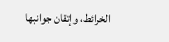الخرائط، وإتقان جوانبها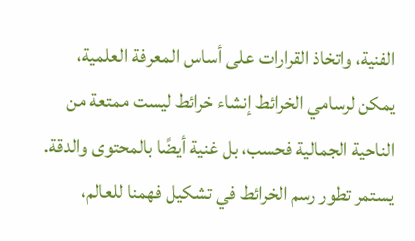الفنية، واتخاذ القرارات على أساس المعرفة العلمية، يمكن لرسامي الخرائط إنشاء خرائط ليست ممتعة من الناحية الجمالية فحسب، بل غنية أيضًا بالمحتوى والدقة. يستمر تطور رسم الخرائط في تشكيل فهمنا للعالم،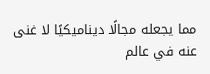مما يجعله مجالًا ديناميكيًا لا غنى عنه في عالم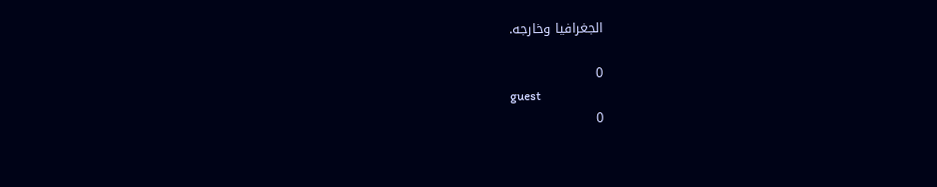الجغرافيا وخارجه.

0
guest
0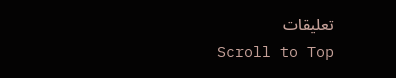تعليقات
Scroll to Top